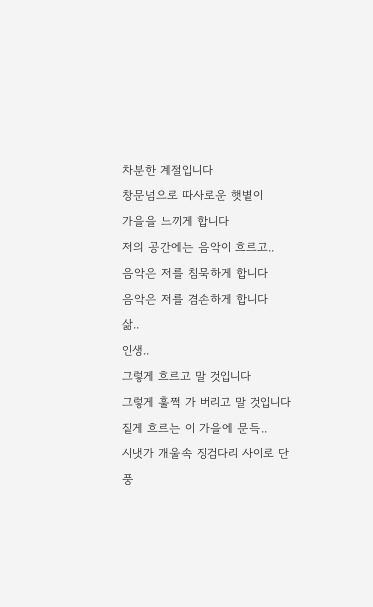차분한 계절입니다
창문넘으로 따사로운 햇볕이
가을을 느끼게 합니다
저의 공간에는 음악이 흐르고..
음악은 저를 침묵하게 합니다
음악은 저를 겸손하게 합니다
삶..
인생..
그렇게 흐르고 말 것입니다
그렇게 훌쩍 가 버리고 말 것입니다
짙게 흐르는 이 가을에 문득..
시냇가 개울속 징검다리 사이로 단풍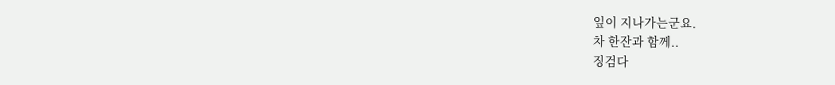잎이 지나가는군요.
차 한잔과 함께..
징검다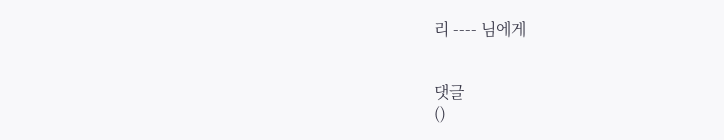리 ---- 님에게


댓글
()